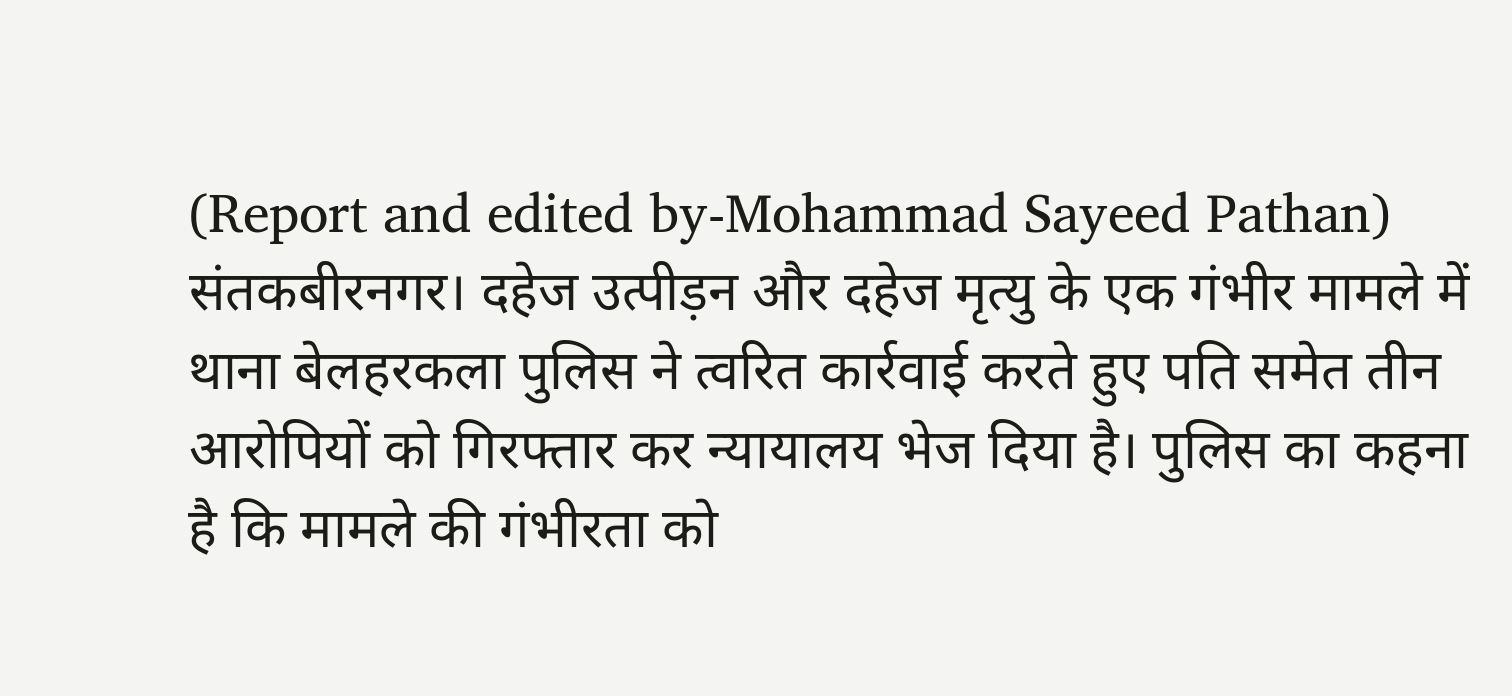(Report and edited by-Mohammad Sayeed Pathan)
संतकबीरनगर। दहेज उत्पीड़न और दहेज मृत्यु के एक गंभीर मामले में थाना बेलहरकला पुलिस ने त्वरित कार्रवाई करते हुए पति समेत तीन आरोपियों को गिरफ्तार कर न्यायालय भेज दिया है। पुलिस का कहना है कि मामले की गंभीरता को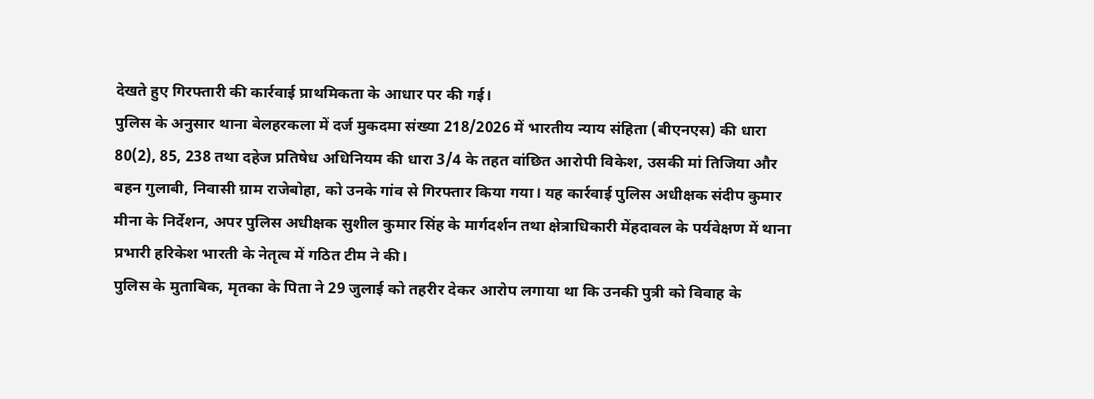देखते हुए गिरफ्तारी की कार्रवाई प्राथमिकता के आधार पर की गई।
पुलिस के अनुसार थाना बेलहरकला में दर्ज मुकदमा संख्या 218/2026 में भारतीय न्याय संहिता (बीएनएस) की धारा 80(2), 85, 238 तथा दहेज प्रतिषेध अधिनियम की धारा 3/4 के तहत वांछित आरोपी विकेश, उसकी मां तिजिया और बहन गुलाबी, निवासी ग्राम राजेबोहा, को उनके गांव से गिरफ्तार किया गया। यह कार्रवाई पुलिस अधीक्षक संदीप कुमार मीना के निर्देशन, अपर पुलिस अधीक्षक सुशील कुमार सिंह के मार्गदर्शन तथा क्षेत्राधिकारी मेंहदावल के पर्यवेक्षण में थाना प्रभारी हरिकेश भारती के नेतृत्व में गठित टीम ने की।
पुलिस के मुताबिक, मृतका के पिता ने 29 जुलाई को तहरीर देकर आरोप लगाया था कि उनकी पुत्री को विवाह के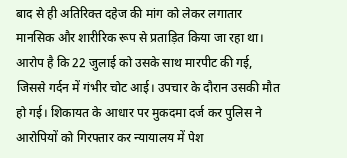बाद से ही अतिरिक्त दहेज की मांग को लेकर लगातार मानसिक और शारीरिक रूप से प्रताड़ित किया जा रहा था। आरोप है कि 22 जुलाई को उसके साथ मारपीट की गई, जिससे गर्दन में गंभीर चोट आई। उपचार के दौरान उसकी मौत हो गई। शिकायत के आधार पर मुकदमा दर्ज कर पुलिस ने आरोपियों को गिरफ्तार कर न्यायालय में पेश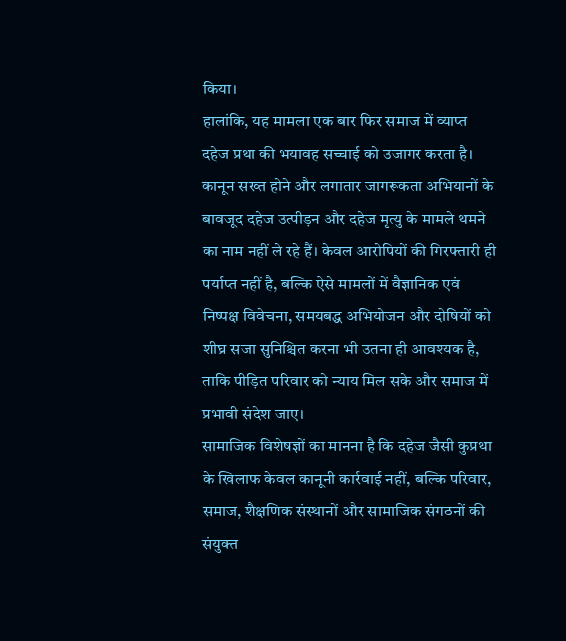किया।
हालांकि, यह मामला एक बार फिर समाज में व्याप्त दहेज प्रथा की भयावह सच्चाई को उजागर करता है। कानून सख्त होने और लगातार जागरूकता अभियानों के बावजूद दहेज उत्पीड़न और दहेज मृत्यु के मामले थमने का नाम नहीं ले रहे हैं। केवल आरोपियों की गिरफ्तारी ही पर्याप्त नहीं है, बल्कि ऐसे मामलों में वैज्ञानिक एवं निष्पक्ष विवेचना, समयबद्ध अभियोजन और दोषियों को शीघ्र सजा सुनिश्चित करना भी उतना ही आवश्यक है, ताकि पीड़ित परिवार को न्याय मिल सके और समाज में प्रभावी संदेश जाए।
सामाजिक विशेषज्ञों का मानना है कि दहेज जैसी कुप्रथा के खिलाफ केवल कानूनी कार्रवाई नहीं, बल्कि परिवार, समाज, शैक्षणिक संस्थानों और सामाजिक संगठनों की संयुक्त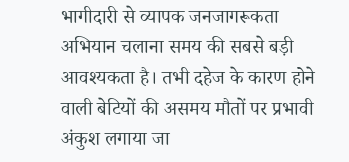भागीदारी से व्यापक जनजागरूकता अभियान चलाना समय की सबसे बड़ी आवश्यकता है। तभी दहेज के कारण होने वाली बेटियों की असमय मौतों पर प्रभावी अंकुश लगाया जा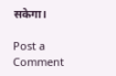सकेगा।

Post a Comment